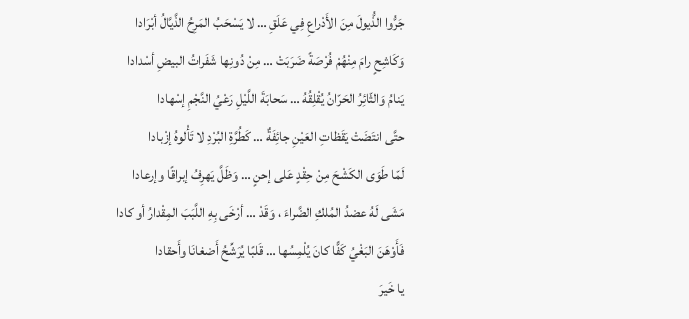جَرُّوا الذُّيولَ مِنَ الأَدْراعِ فِي عَلَقِ … لا يَسْحَبُ المَرِحُ الذَّيَّالُ أبْرَادا
وَكَاشِحٍ رامَ مِنْهُمْ فُرْصَةً ضَرَبَتْ … مِنْ دُونِها شَفَراتُ البيضِ أسْدادا
يَنامُ وَالثّائِرُ الحَرّانُ يُقْلِقُهُ … سَحابَةَ اللَّيْلِ رَعْيُ النَّجْمِ إسْهادا
حتَّى انتَضَتْ يَقَظاتِ العَيْنِ جائِفَةٌ … كَطُرَّةِ البُرْدِ لا تَأْلوهُ إزْبادا
لَمّا طَوَى الكَشْحَ مِنْ حِقْدٍ عَلى إحنٍ … وَظَلَّ يَهرِفُ إبراقًا وإرعادا
مَشَى لَهُ عضدُ المُلكِ الضَّراءَ ، وَقَدْ … أرْخَى بِهِ اللَّبَبَ المِقْدارُ أو كادا
فَأَوْهَنَ البَغْيُ كَفًّا كانَ يُلْمِسُها … قَلبًا يُرَشِّحُ أَضغانَا وأَحقادا
يا خَيرَ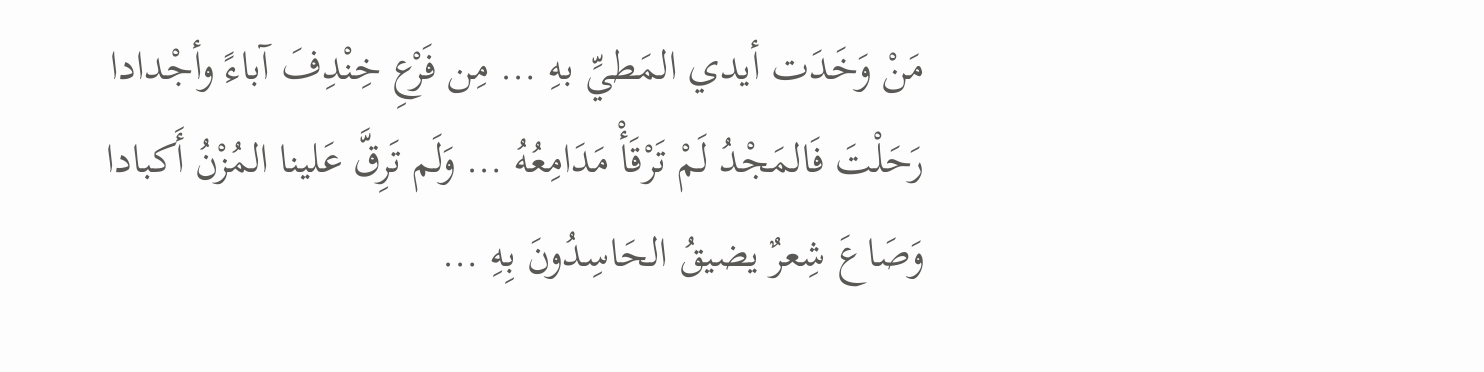مَنْ وَخَدَت أيدي المَطيِّ بهِ … مِن فَرْعِ خِنْدِفَ آباءً وأجْدادا
رَحَلْتَ فَالمَجْدُ لَمْ تَرْقَأْ مَدَامِعُهُ … وَلَم تَرِقَّ عَلينا المُزْنُ أَكبادا
وَصَاعَ شِعرٌ يضيقُ الحَاسِدُونَ بِهِ …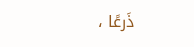ذَرعًا ،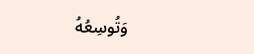وَتُوسِعُهُ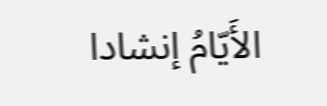الأَيّامُ إنشادا